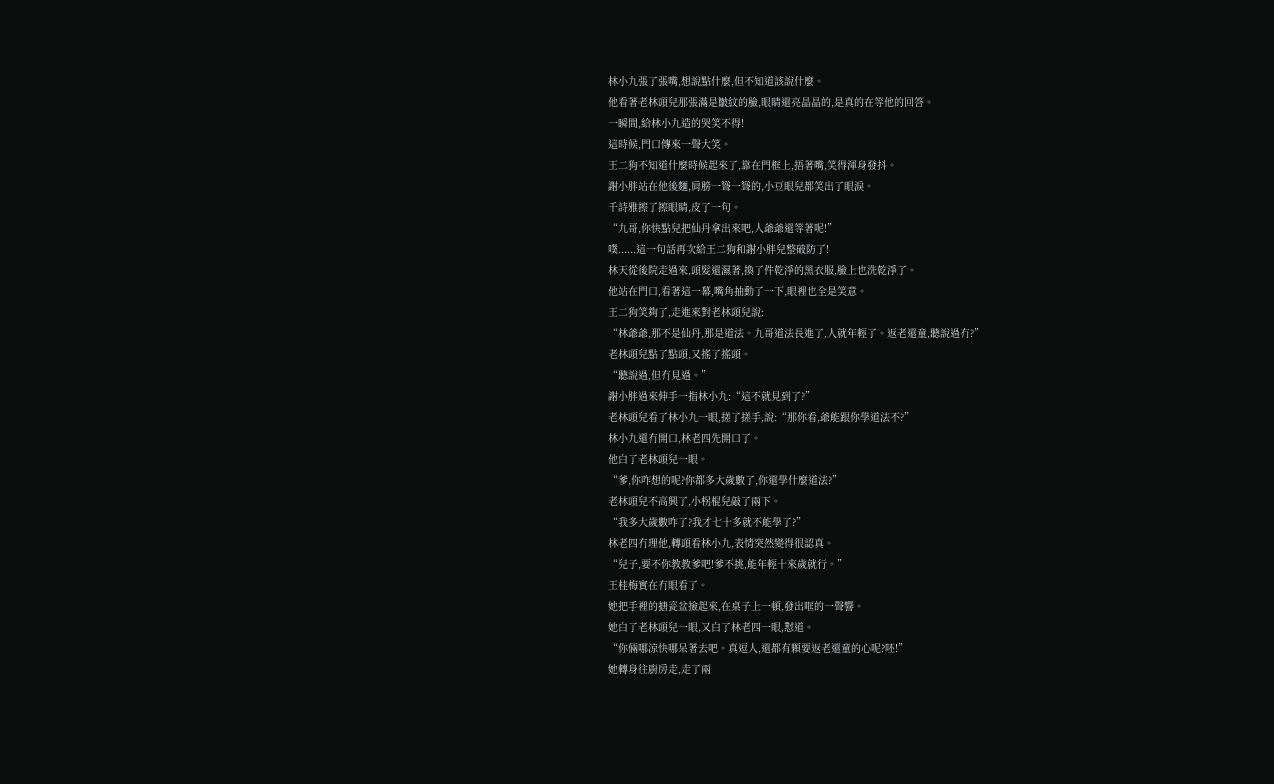林小九張了張嘴,想說點什麼,但不知道該說什麼。
他看著老林頭兒那張滿是皺紋的臉,眼睛還亮晶晶的,是真的在等他的回答。
一瞬間,給林小九造的哭笑不得!
這時候,門口傳來一聲大笑。
王二狗不知道什麼時候起來了,靠在門框上,捂著嘴,笑得渾身發抖。
謝小胖站在他後麵,肩膀一聳一聳的,小豆眼兒都笑出了眼淚。
千詩雅擦了擦眼睛,皮了一句。
“九哥,你快點兒把仙丹拿出來吧,人爺爺還等著呢!”
噗......這一句話再次給王二狗和謝小胖兒整破防了!
林天從後院走過來,頭髮還濕著,換了件乾淨的黑衣服,臉上也洗乾淨了。
他站在門口,看著這一幕,嘴角抽動了一下,眼裡也全是笑意。
王二狗笑夠了,走進來對老林頭兒說:
“林爺爺,那不是仙丹,那是道法。九哥道法長進了,人就年輕了。返老還童,聽說過冇?”
老林頭兒點了點頭,又搖了搖頭。
“聽說過,但冇見過。”
謝小胖過來伸手一指林小九:“這不就見到了?”
老林頭兒看了林小九一眼,搓了搓手,說:“那你看,爺能跟你學道法不?”
林小九還冇開口,林老四先開口了。
他白了老林頭兒一眼。
“爹,你咋想的呢?你都多大歲數了,你還學什麼道法?”
老林頭兒不高興了,小柺棍兒敲了兩下。
“我多大歲數咋了?我才七十多就不能學了?”
林老四冇理他,轉頭看林小九,表情突然變得很認真。
“兒子,要不你教教爹吧!爹不挑,能年輕十來歲就行。”
王桂梅實在冇眼看了。
她把手裡的搪瓷盆撿起來,在桌子上一頓,發出哐的一聲響。
她白了老林頭兒一眼,又白了林老四一眼,懟道。
“你倆哪涼快哪呆著去吧。真逗人,還都有顆要返老還童的心呢?呸!”
她轉身往廚房走,走了兩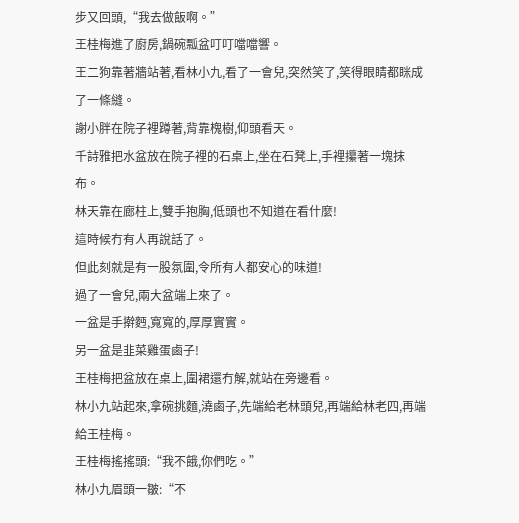步又回頭,“我去做飯啊。”
王桂梅進了廚房,鍋碗瓢盆叮叮噹噹響。
王二狗靠著牆站著,看林小九,看了一會兒,突然笑了,笑得眼睛都眯成了一條縫。
謝小胖在院子裡蹲著,背靠槐樹,仰頭看天。
千詩雅把水盆放在院子裡的石桌上,坐在石凳上,手裡攥著一塊抹布。
林天靠在廊柱上,雙手抱胸,低頭也不知道在看什麼!
這時候冇有人再說話了。
但此刻就是有一股氛圍,令所有人都安心的味道!
過了一會兒,兩大盆端上來了。
一盆是手擀麪,寬寬的,厚厚實實。
另一盆是韭菜雞蛋鹵子!
王桂梅把盆放在桌上,圍裙還冇解,就站在旁邊看。
林小九站起來,拿碗挑麵,澆鹵子,先端給老林頭兒,再端給林老四,再端給王桂梅。
王桂梅搖搖頭:“我不餓,你們吃。”
林小九眉頭一皺:“不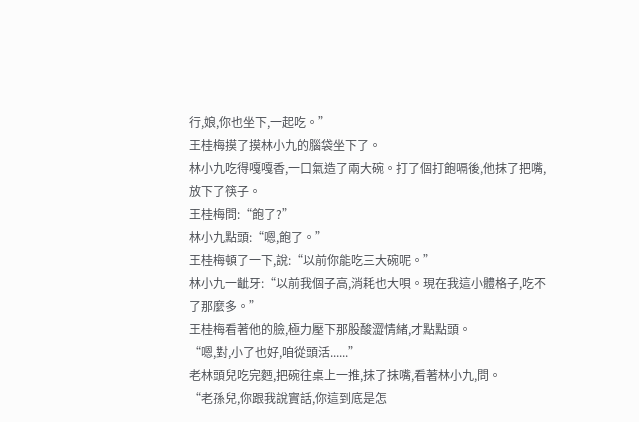行,娘,你也坐下,一起吃。”
王桂梅摸了摸林小九的腦袋坐下了。
林小九吃得嘎嘎香,一口氣造了兩大碗。打了個打飽嗝後,他抹了把嘴,放下了筷子。
王桂梅問:“飽了?”
林小九點頭:“嗯,飽了。”
王桂梅頓了一下,說:“以前你能吃三大碗呢。”
林小九一齜牙:“以前我個子高,消耗也大唄。現在我這小體格子,吃不了那麼多。”
王桂梅看著他的臉,極力壓下那股酸澀情緒,才點點頭。
“嗯,對,小了也好,咱從頭活......”
老林頭兒吃完麪,把碗往桌上一推,抹了抹嘴,看著林小九,問。
“老孫兒,你跟我說實話,你這到底是怎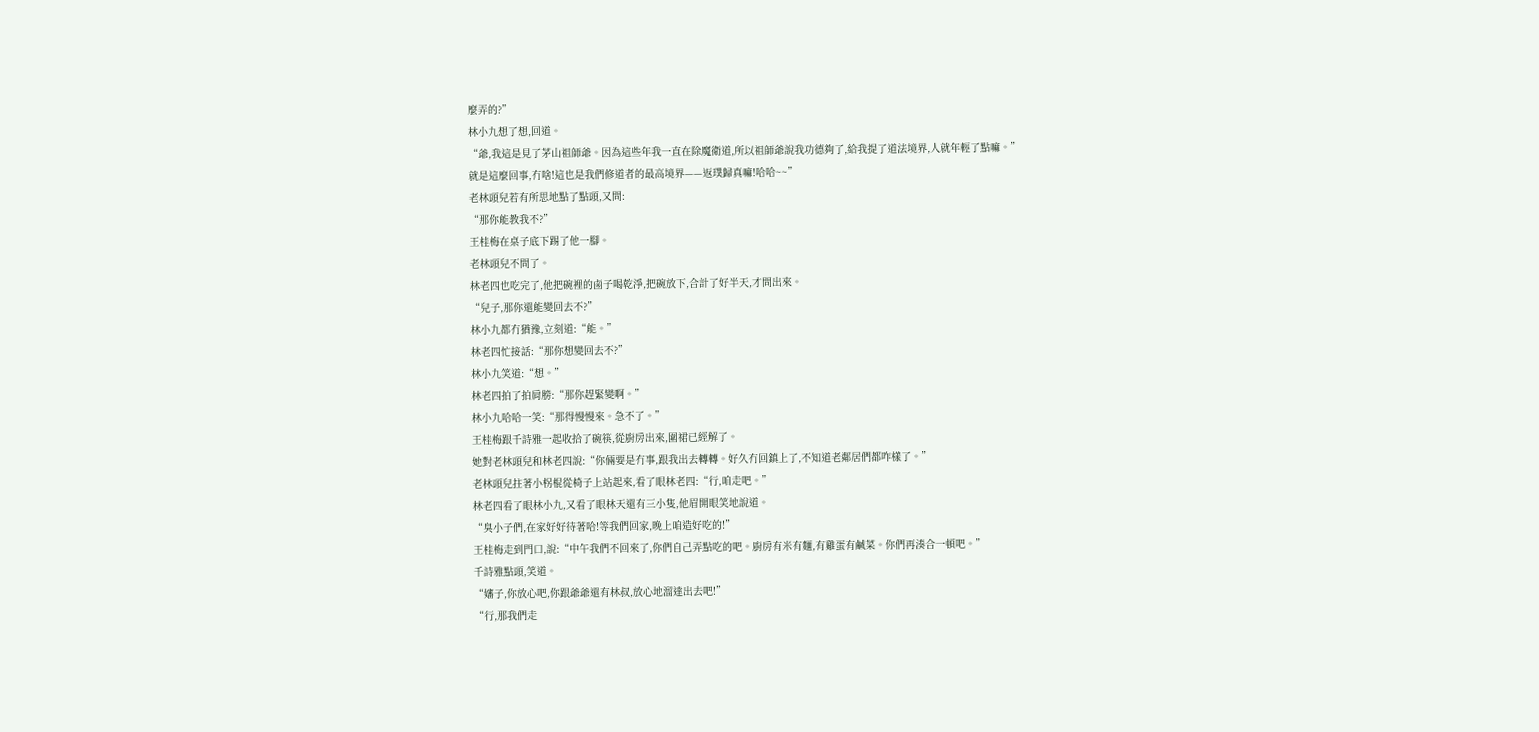麼弄的?”
林小九想了想,回道。
“爺,我這是見了茅山祖師爺。因為這些年我一直在除魔衛道,所以祖師爺說我功德夠了,給我提了道法境界,人就年輕了點嘛。”
就是這麼回事,冇啥!這也是我們修道者的最高境界——返璞歸真嘛!哈哈~~”
老林頭兒若有所思地點了點頭,又問:
“那你能教我不?”
王桂梅在桌子底下踢了他一腳。
老林頭兒不問了。
林老四也吃完了,他把碗裡的鹵子喝乾淨,把碗放下,合計了好半天,才問出來。
“兒子,那你還能變回去不?”
林小九都冇猶豫,立刻道:“能。”
林老四忙接話:“那你想變回去不?”
林小九笑道:“想。”
林老四拍了拍肩膀:“那你趕緊變啊。”
林小九哈哈一笑:“那得慢慢來。急不了。”
王桂梅跟千詩雅一起收拾了碗筷,從廚房出來,圍裙已經解了。
她對老林頭兒和林老四說:“你倆要是冇事,跟我出去轉轉。好久冇回鎮上了,不知道老鄰居們都咋樣了。”
老林頭兒拄著小柺棍從椅子上站起來,看了眼林老四:“行,咱走吧。”
林老四看了眼林小九,又看了眼林天還有三小隻,他眉開眼笑地說道。
“臭小子們,在家好好待著哈!等我們回家,晚上咱造好吃的!”
王桂梅走到門口,說:“中午我們不回來了,你們自己弄點吃的吧。廚房有米有麵,有雞蛋有鹹菜。你們再湊合一頓吧。”
千詩雅點頭,笑道。
“嬸子,你放心吧,你跟爺爺還有林叔,放心地溜達出去吧!”
“行,那我們走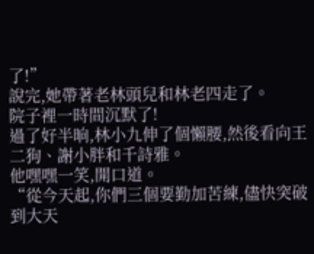了!”
說完,她帶著老林頭兒和林老四走了。
院子裡一時間沉默了!
過了好半晌,林小九伸了個懶腰,然後看向王二狗、謝小胖和千詩雅。
他嘿嘿一笑,開口道。
“從今天起,你們三個要勤加苦練,儘快突破到大天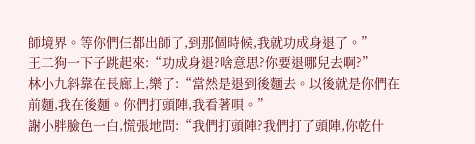師境界。等你們仨都出師了,到那個時候,我就功成身退了。”
王二狗一下子跳起來:“功成身退?啥意思?你要退哪兒去啊?”
林小九斜靠在長廊上,樂了:“當然是退到後麵去。以後就是你們在前麵,我在後麵。你們打頭陣,我看著唄。”
謝小胖臉色一白,慌張地問:“我們打頭陣?我們打了頭陣,你乾什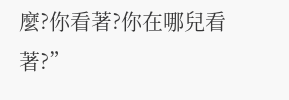麼?你看著?你在哪兒看著?”